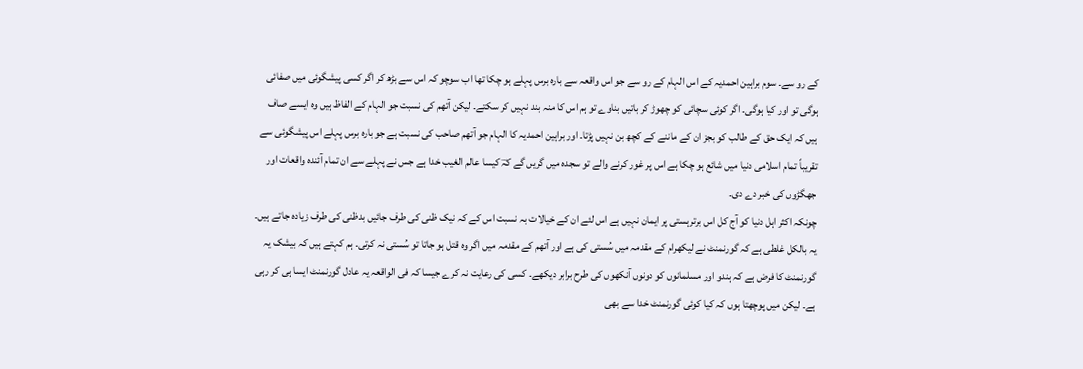کے رو سے۔ سوم براہین احمدیہ کے اس الہام کے رو سے جو اس واقعہ سے بارہ برس پہلے ہو چکا تھا اب سوچو کہ اس سے بڑھ کر اگر کسی پیشگوئی میں صفائی ہوگی تو اور کیا ہوگی۔ اگر کوئی سچائی کو چھوڑ کر باتیں بناوے تو ہم اس کا منہ بند نہیں کر سکتے۔ لیکن آتھم کی نسبت جو الہام کے الفاظ ہیں وہ ایسے صاف ہیں کہ ایک حق کے طالب کو بجز ان کے ماننے کے کچھ بن نہیں پڑتا۔ اور براہین احمدیہ کا الہام جو آتھم صاحب کی نسبت ہے جو بارہ برس پہلے اس پیشگوئی سے تقریباً تمام اسلامی دنیا میں شائع ہو چکا ہے اس پر غور کرنے والے تو سجدہ میں گریں گے کہؔ کیسا عالم الغیب خدا ہے جس نے پہلے سے ان تمام آئندہ واقعات اور جھگڑوں کی خبر دے دی۔
چونکہ اکثر اہل دنیا کو آج کل اس برترہستی پر ایمان نہیں ہے اس لئے ان کے خیالات بہ نسبت اس کے کہ نیک ظنی کی طرف جائیں بدظنی کی طرف زیادہ جاتے ہیں۔ یہ بالکل غلطی ہے کہ گورنمنٹ نے لیکھرام کے مقدمہ میں سُستی کی ہے اور آتھم کے مقدمہ میں اگر وہ قتل ہو جاتا تو سُستی نہ کرتی۔ ہم کہتے ہیں کہ بیشک یہ گورنمنٹ کا فرض ہے کہ ہندو اور مسلمانوں کو دونوں آنکھوں کی طرح برابر دیکھے۔ کسی کی رعایت نہ کرے جیسا کہ فی الواقعہ یہ عادل گورنمنٹ ایسا ہی کر رہی ہے۔ لیکن میں پوچھتا ہوں کہ کیا کوئی گورنمنٹ خدا سے بھی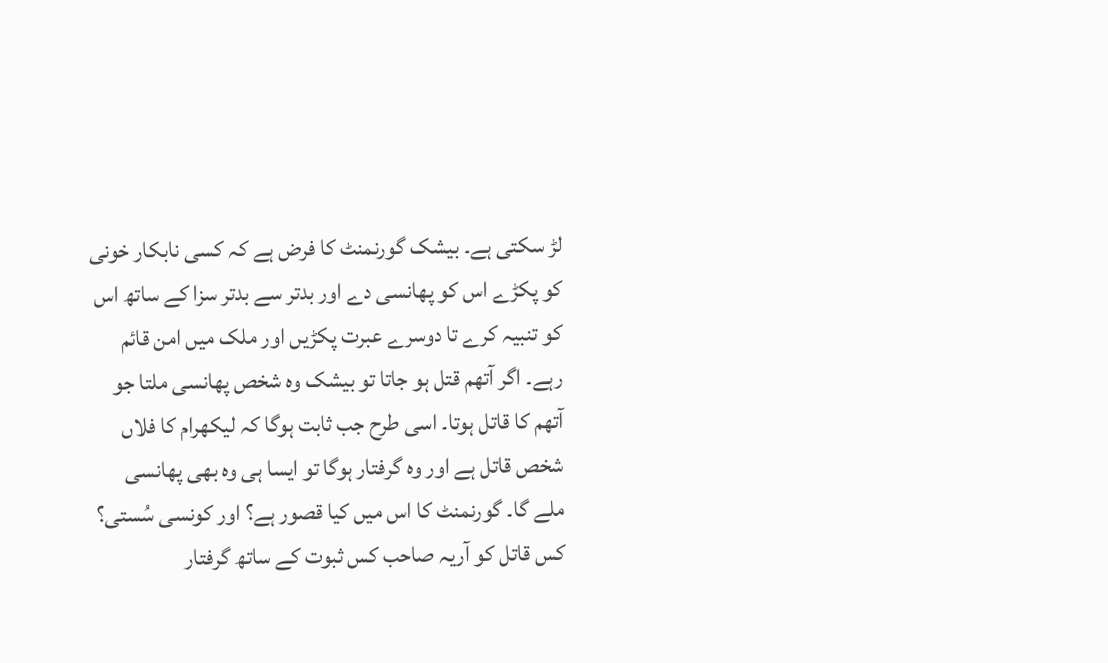لڑ سکتی ہے۔ بیشک گورنمنٹ کا فرض ہے کہ کسی نابکار خونی کو پکڑے اس کو پھانسی دے اور بدتر سے بدتر سزا کے ساتھ اس کو تنبیہ کرے تا دوسرے عبرت پکڑیں اور ملک میں امن قائم رہے۔ اگر آتھم قتل ہو جاتا تو بیشک وہ شخص پھانسی ملتا جو آتھم کا قاتل ہوتا۔ اسی طرح جب ثابت ہوگا کہ لیکھرام کا فلاں شخص قاتل ہے اور وہ گرفتار ہوگا تو ایسا ہی وہ بھی پھانسی ملے گا۔ گورنمنٹ کا اس میں کیا قصور ہے؟ اور کونسی سُستی؟ کس قاتل کو آریہ صاحب کس ثبوت کے ساتھ گرفتار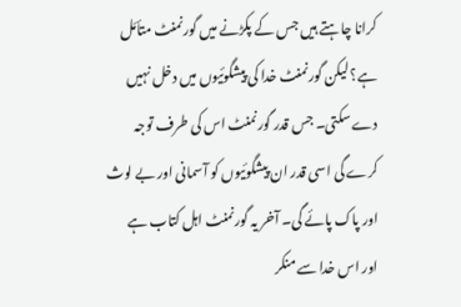کرانا چاہتے ہیں جس کے پکڑنے میں گورنمنٹ متأمّل ہے؟ لیکن گورنمنٹ خدا کی پیشگوئیوں میں دخل نہیں دے سکتی۔ جس قدر گورنمنٹ اس کی طرف توجہ کرے گی اسی قدر ان پیشگوئیوں کو آسمانی اور بے لوث اور پاک پائے گی۔ آخر یہ گورنمنٹ اہل کتاب ہے
اور اس خدا سے منکر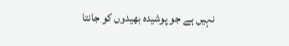نہیں ہے جو پوشیدہ بھیدوں کو جانتا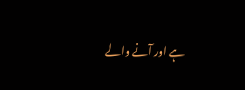ہے اور آنے والے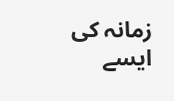زمانہ کی ایسے